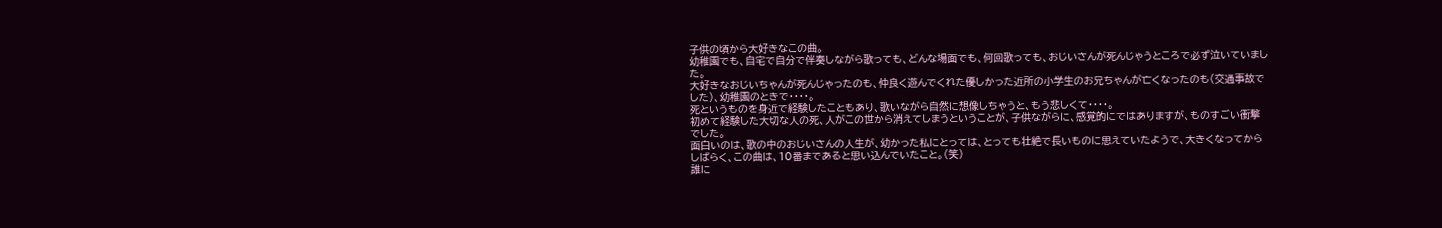子供の頃から大好きなこの曲。
幼稚園でも、自宅で自分で伴奏しながら歌っても、どんな場面でも、何回歌っても、おじいさんが死んじゃうところで必ず泣いていました。
大好きなおじいちゃんが死んじゃったのも、仲良く遊んでくれた優しかった近所の小学生のお兄ちゃんが亡くなったのも(交通事故でした)、幼稚園のときで・・・・。
死というものを身近で経験したこともあり、歌いながら自然に想像しちゃうと、もう悲しくて・・・・。
初めて経験した大切な人の死、人がこの世から消えてしまうということが、子供ながらに、感覚的にではありますが、ものすごい衝撃でした。
面白いのは、歌の中のおじいさんの人生が、幼かった私にとっては、とっても壮絶で長いものに思えていたようで、大きくなってからしばらく、この曲は、10番まであると思い込んでいたこと。(笑)
誰に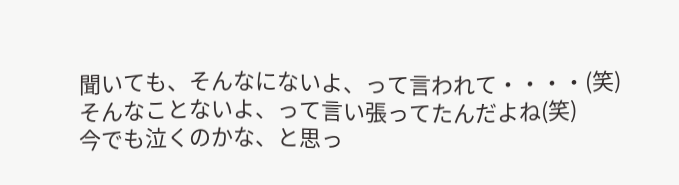聞いても、そんなにないよ、って言われて・・・・(笑)
そんなことないよ、って言い張ってたんだよね(笑)
今でも泣くのかな、と思っ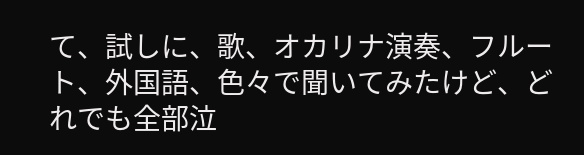て、試しに、歌、オカリナ演奏、フルート、外国語、色々で聞いてみたけど、どれでも全部泣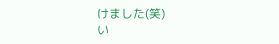けました(笑)
い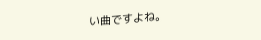い曲ですよね。